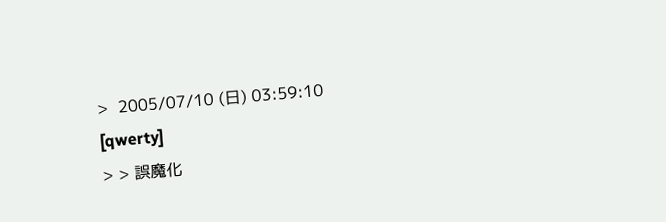>  2005/07/10 (日) 03:59:10        [qwerty]
> > 誤魔化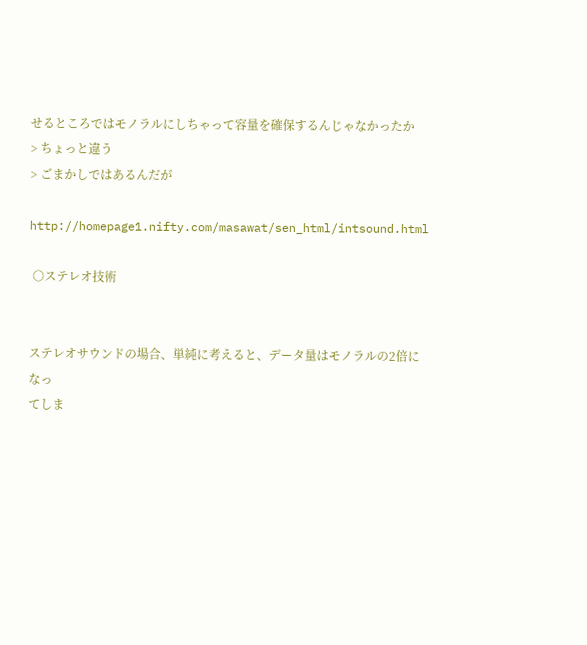せるところではモノラルにしちゃって容量を確保するんじゃなかったか
> ちょっと違う
> ごまかしではあるんだが

http://homepage1.nifty.com/masawat/sen_html/intsound.html

 ○ステレオ技術


ステレオサウンドの場合、単純に考えると、データ量はモノラルの2倍になっ
てしま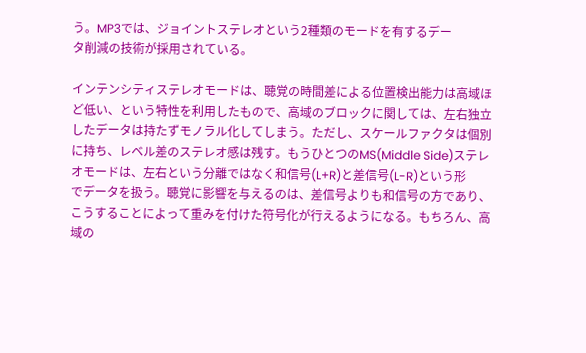う。MP3では、ジョイントステレオという2種類のモードを有するデー
タ削減の技術が採用されている。

インテンシティステレオモードは、聴覚の時間差による位置検出能力は高域ほ
ど低い、という特性を利用したもので、高域のブロックに関しては、左右独立
したデータは持たずモノラル化してしまう。ただし、スケールファクタは個別
に持ち、レベル差のステレオ感は残す。もうひとつのMS(Middle Side)ステレ
オモードは、左右という分離ではなく和信号(L+R)と差信号(L-R)という形
でデータを扱う。聴覚に影響を与えるのは、差信号よりも和信号の方であり、
こうすることによって重みを付けた符号化が行えるようになる。もちろん、高
域の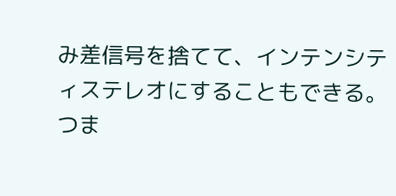み差信号を捨てて、インテンシティステレオにすることもできる。つま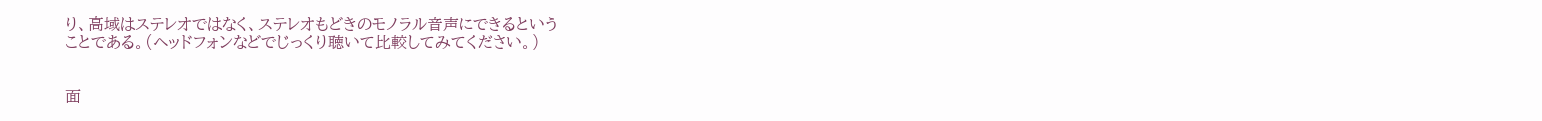り、高域はステレオではなく、ステレオもどきのモノラル音声にできるという
ことである。(ヘッドフォンなどでじっくり聴いて比較してみてください。)


面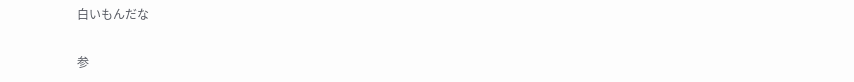白いもんだな

参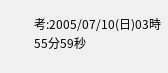考:2005/07/10(日)03時55分59秒